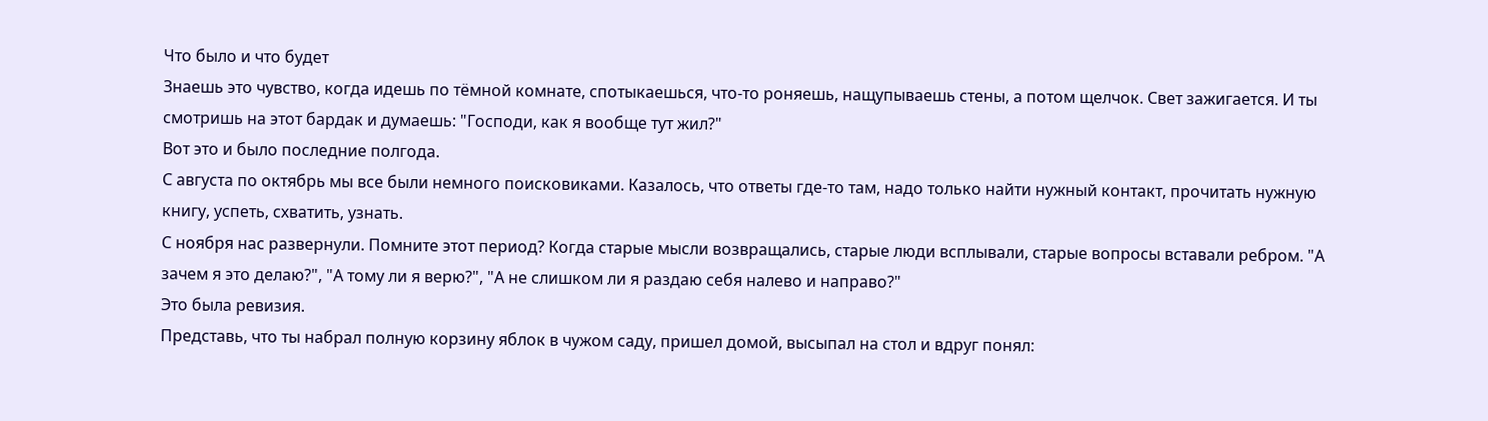Что было и что будет
Знаешь это чувство, когда идешь по тёмной комнате, спотыкаешься, что-то роняешь, нащупываешь стены, а потом щелчок. Свет зажигается. И ты смотришь на этот бардак и думаешь: "Господи, как я вообще тут жил?"
Вот это и было последние полгода.
С августа по октябрь мы все были немного поисковиками. Казалось, что ответы где-то там, надо только найти нужный контакт, прочитать нужную книгу, успеть, схватить, узнать.
С ноября нас развернули. Помните этот период? Когда старые мысли возвращались, старые люди всплывали, старые вопросы вставали ребром. "А зачем я это делаю?", "А тому ли я верю?", "А не слишком ли я раздаю себя налево и направо?"
Это была ревизия.
Представь, что ты набрал полную корзину яблок в чужом саду, пришел домой, высыпал на стол и вдруг понял: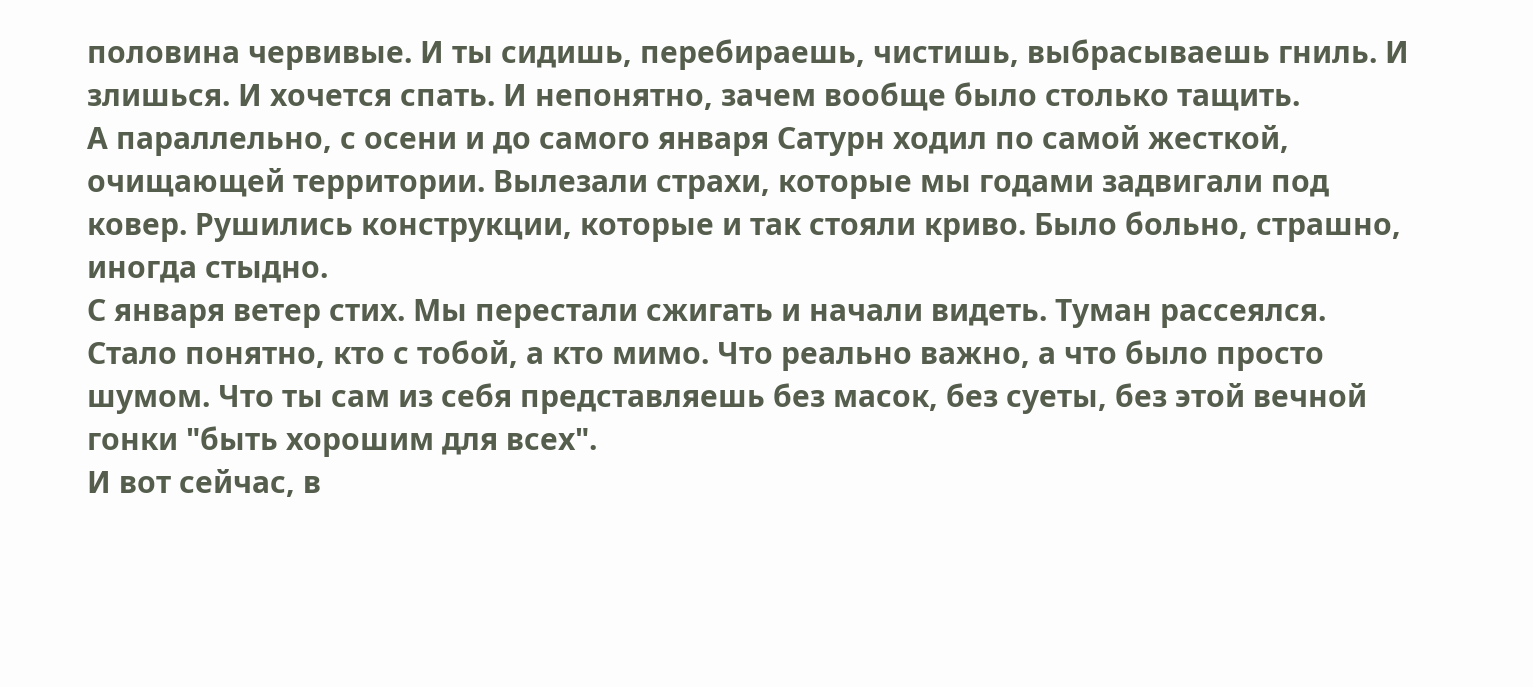половина червивые. И ты сидишь, перебираешь, чистишь, выбрасываешь гниль. И злишься. И хочется спать. И непонятно, зачем вообще было столько тащить.
А параллельно, с осени и до самого января Сатурн ходил по самой жесткой, очищающей территории. Вылезали страхи, которые мы годами задвигали под ковер. Рушились конструкции, которые и так стояли криво. Было больно, страшно, иногда стыдно.
С января ветер стих. Мы перестали сжигать и начали видеть. Туман рассеялся. Стало понятно, кто с тобой, а кто мимо. Что реально важно, а что было просто шумом. Что ты сам из себя представляешь без масок, без суеты, без этой вечной гонки "быть хорошим для всех".
И вот сейчас, в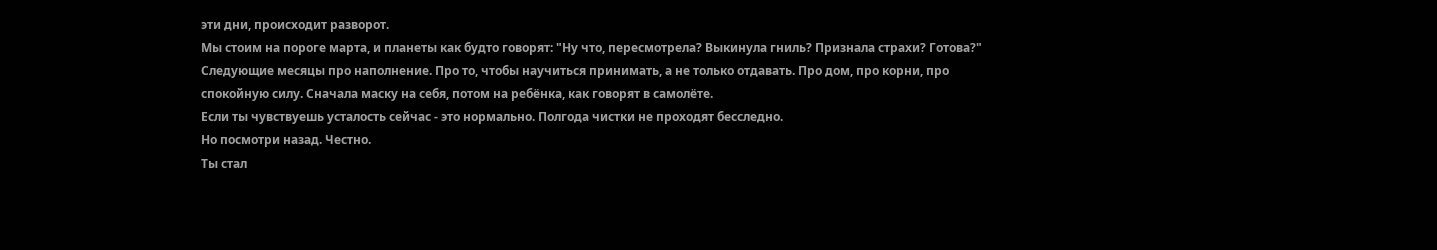эти дни, происходит разворот.
Мы стоим на пороге марта, и планеты как будто говорят: "Ну что, пересмотрела? Выкинула гниль? Признала страхи? Готова?"
Следующие месяцы про наполнение. Про то, чтобы научиться принимать, а не только отдавать. Про дом, про корни, про спокойную силу. Сначала маску на себя, потом на ребёнка, как говорят в самолёте.
Если ты чувствуешь усталость сейчас - это нормально. Полгода чистки не проходят бесследно.
Но посмотри назад. Честно.
Ты стал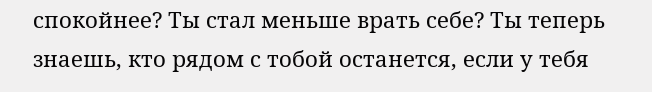спокойнее? Ты стал меньше врать себе? Ты теперь знаешь, кто рядом с тобой останется, если у тебя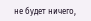не будет ничего,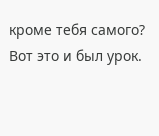кроме тебя самого?
Вот это и был урок.